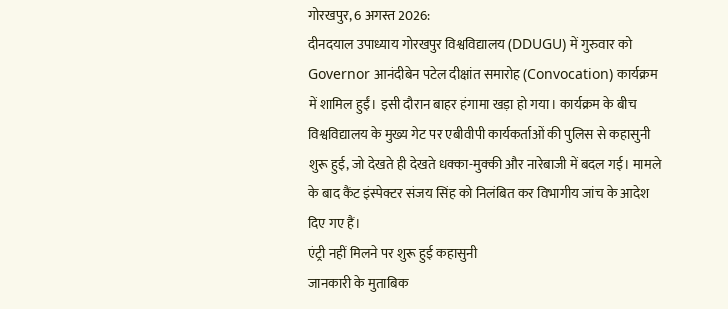गोरखपुर, 6 अगस्त 2026:
दीनदयाल उपाध्याय गोरखपुर विश्वविद्यालय (DDUGU) में गुरुवार को Governor आनंदीबेन पटेल दीक्षांत समारोह (Convocation) कार्यक्रम में शामिल हुईं। इसी दौरान बाहर हंगामा खड़ा हो गया। कार्यक्रम के बीच विश्वविद्यालय के मुख्य गेट पर एबीवीपी कार्यकर्ताओं की पुलिस से कहासुनी शुरू हुई, जो देखते ही देखते धक्का-मुक्की और नारेबाजी में बदल गई। मामले के बाद कैंट इंस्पेक्टर संजय सिंह को निलंबित कर विभागीय जांच के आदेश दिए गए हैं।
एंट्री नहीं मिलने पर शुरू हुई कहासुनी
जानकारी के मुताबिक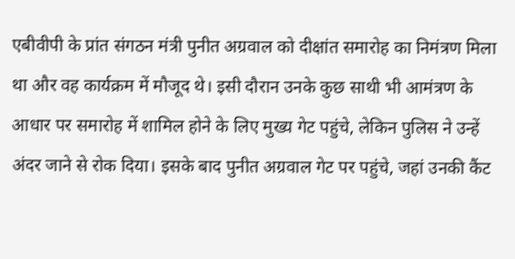एबीवीपी के प्रांत संगठन मंत्री पुनीत अग्रवाल को दीक्षांत समारोह का निमंत्रण मिला था और वह कार्यक्रम में मौजूद थे। इसी दौरान उनके कुछ साथी भी आमंत्रण के आधार पर समारोह में शामिल होने के लिए मुख्य गेट पहुंचे, लेकिन पुलिस ने उन्हें अंदर जाने से रोक दिया। इसके बाद पुनीत अग्रवाल गेट पर पहुंचे, जहां उनकी कैंट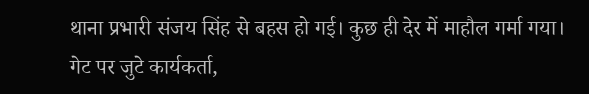थाना प्रभारी संजय सिंह से बहस हो गई। कुछ ही देर में माहौल गर्मा गया।
गेट पर जुटे कार्यकर्ता,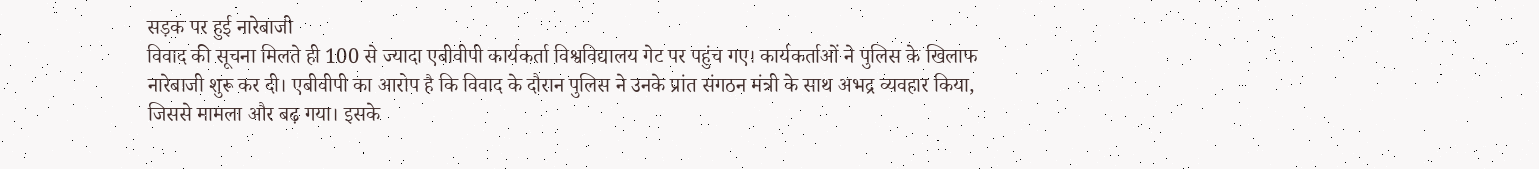सड़क पर हुई नारेबाजी
विवाद की सूचना मिलते ही 100 से ज्यादा एबीवीपी कार्यकर्ता विश्वविद्यालय गेट पर पहुंच गए। कार्यकर्ताओं ने पुलिस के खिलाफ नारेबाजी शुरू कर दी। एबीवीपी का आरोप है कि विवाद के दौरान पुलिस ने उनके प्रांत संगठन मंत्री के साथ अभद्र व्यवहार किया, जिससे मामला और बढ़ गया। इसके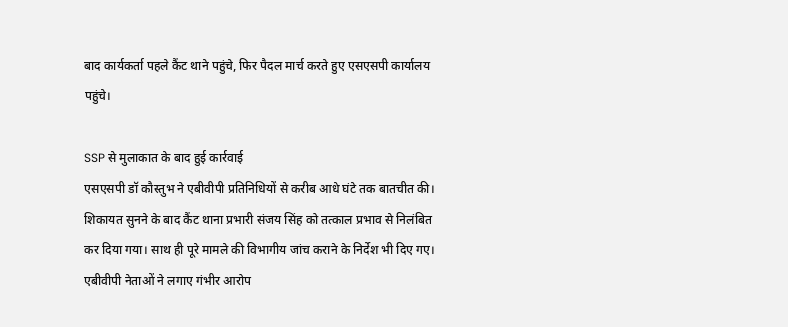बाद कार्यकर्ता पहले कैंट थाने पहुंचे, फिर पैदल मार्च करते हुए एसएसपी कार्यालय पहुंचे।

SSP से मुलाकात के बाद हुई कार्रवाई
एसएसपी डॉ कौस्तुभ ने एबीवीपी प्रतिनिधियों से करीब आधे घंटे तक बातचीत की। शिकायत सुनने के बाद कैंट थाना प्रभारी संजय सिंह को तत्काल प्रभाव से निलंबित कर दिया गया। साथ ही पूरे मामले की विभागीय जांच कराने के निर्देश भी दिए गए।
एबीवीपी नेताओं ने लगाए गंभीर आरोप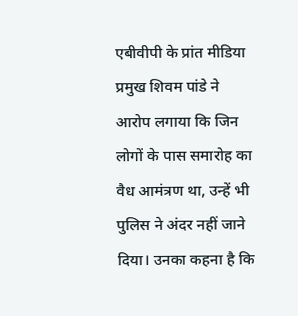एबीवीपी के प्रांत मीडिया प्रमुख शिवम पांडे ने आरोप लगाया कि जिन लोगों के पास समारोह का वैध आमंत्रण था, उन्हें भी पुलिस ने अंदर नहीं जाने दिया। उनका कहना है कि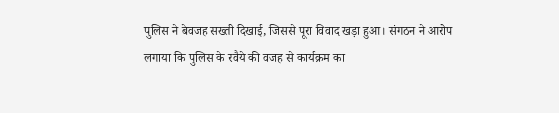पुलिस ने बेवजह सख्ती दिखाई, जिससे पूरा विवाद खड़ा हुआ। संगठन ने आरोप लगाया कि पुलिस के रवैये की वजह से कार्यक्रम का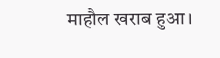माहौल खराब हुआ।